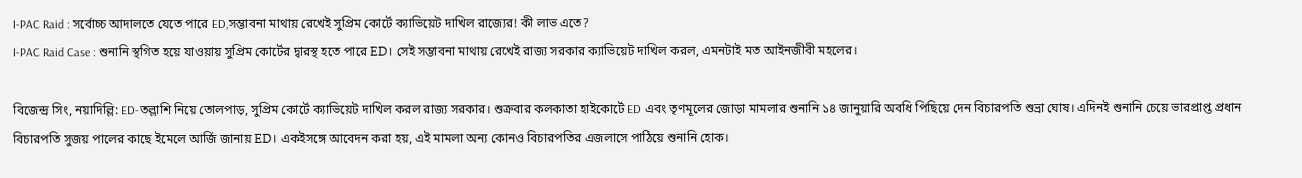I-PAC Raid : সর্বোচ্চ আদালতে যেতে পারে ED,সম্ভাবনা মাথায় রেখেই সুপ্রিম কোর্টে ক্যাভিয়েট দাখিল রাজ্যের! কী লাভ এতে?
I-PAC Raid Case : শুনানি স্থগিত হয়ে যাওয়ায় সুপ্রিম কোর্টের দ্বারস্থ হতে পারে ED। সেই সম্ভাবনা মাথায় রেখেই রাজ্য সরকার ক্যাভিয়েট দাখিল করল, এমনটাই মত আইনজীবী মহলের।

বিজেন্দ্র সিং, নয়াদিল্লি: ED-তল্লাশি নিয়ে তোলপাড়, সুপ্রিম কোর্টে ক্যাভিয়েট দাখিল করল রাজ্য সরকার। শুক্রবার কলকাতা হাইকোর্টে ED এবং তৃণমূলের জোড়া মামলার শুনানি ১৪ জানুয়ারি অবধি পিছিয়ে দেন বিচারপতি শুভ্রা ঘোষ। এদিনই শুনানি চেয়ে ভারপ্রাপ্ত প্রধান বিচারপতি সুজয় পালের কাছে ইমেলে আর্জি জানায় ED। একইসঙ্গে আবেদন করা হয়, এই মামলা অন্য কোনও বিচারপতির এজলাসে পাঠিয়ে শুনানি হোক।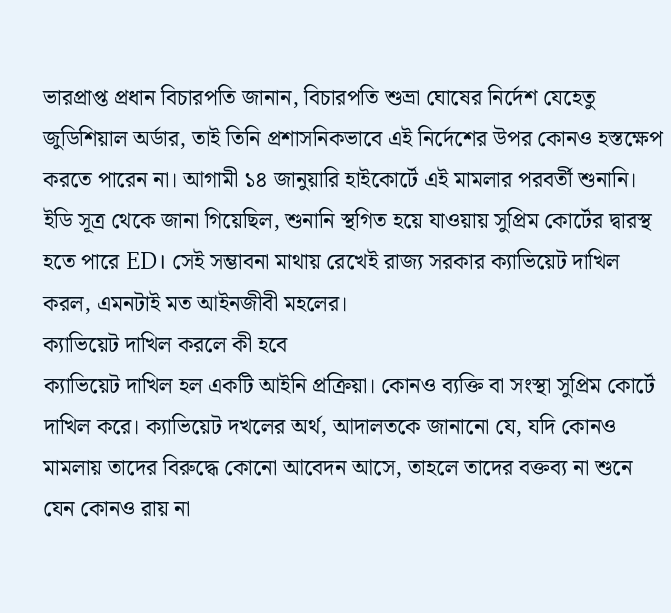ভারপ্রাপ্ত প্রধান বিচারপতি জানান, বিচারপতি শুভ্রা ঘোষের নির্দেশ যেহেতু জুডিশিয়াল অর্ডার, তাই তিনি প্রশাসনিকভাবে এই নির্দেশের উপর কোনও হস্তক্ষেপ করতে পারেন না। আগামী ১৪ জানুয়ারি হাইকোর্টে এই মামলার পরবর্তী শুনানি। ইডি সূত্র থেকে জানা গিয়েছিল, শুনানি স্থগিত হয়ে যাওয়ায় সুপ্রিম কোর্টের দ্বারস্থ হতে পারে ED। সেই সম্ভাবনা মাথায় রেখেই রাজ্য সরকার ক্যাভিয়েট দাখিল করল, এমনটাই মত আইনজীবী মহলের।
ক্যাভিয়েট দাখিল করলে কী হবে
ক্যাভিয়েট দাখিল হল একটি আইনি প্রক্রিয়া। কোনও ব্যক্তি বা সংস্থা সুপ্রিম কোর্টে দাখিল করে। ক্যাভিয়েট দখলের অর্থ, আদালতকে জানানো যে, যদি কোনও মামলায় তাদের বিরুদ্ধে কোনো আবেদন আসে, তাহলে তাদের বক্তব্য না শুনে যেন কোনও রায় না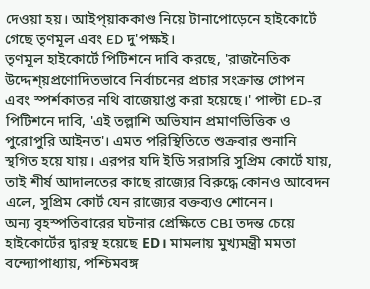দেওয়া হয়। আইপ্য়াককাণ্ড নিয়ে টানাপোড়েনে হাইকোর্টে গেছে তৃণমূল এবং ED দু'পক্ষই।
তৃণমূল হাইকোর্টে পিটিশনে দাবি করছে, 'রাজনৈতিক উদ্দেশ্য়প্রণোদিতভাবে নির্বাচনের প্রচার সংক্রান্ত গোপন এবং স্পর্শকাতর নথি বাজেয়াপ্ত করা হয়েছে।' পাল্টা ED-র পিটিশনে দাবি, 'এই তল্লাশি অভিযান প্রমাণভিত্তিক ও পুরোপুরি আইনত'। এমত পরিস্থিতিতে শুক্রবার শুনানি স্থগিত হয়ে যায়। এরপর যদি ইডি সরাসরি সুপ্রিম কোর্টে যায়, তাই শীর্ষ আদালতের কাছে রাজ্যের বিরুদ্ধে কোনও আবেদন এলে, সুপ্রিম কোর্ট যেন রাজ্যের বক্তব্যও শোনেন।
অন্য বৃহস্পতিবারের ঘটনার প্রেক্ষিতে CBI তদন্ত চেয়ে হাইকোর্টের দ্বারস্থ হয়েছে ED। মামলায় মুখ্যমন্ত্রী মমতা বন্দ্যোপাধ্যায়, পশ্চিমবঙ্গ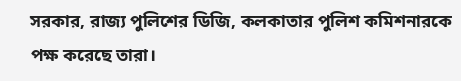সরকার, রাজ্য পুলিশের ডিজি, কলকাতার পুলিশ কমিশনারকে পক্ষ করেছে তারা।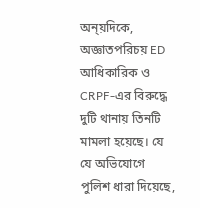অন্য়দিকে, অজ্ঞাতপরিচয় ED আধিকারিক ও CRPF-এর বিরুদ্ধে দুটি থানায় তিনটি মামলা হয়েছে। যে যে অভিযোগে পুলিশ ধারা দিয়েছে,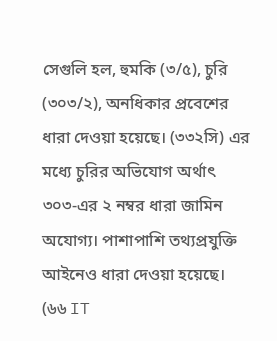সেগুলি হল, হুমকি (৩/৫), চুরি (৩০৩/২), অনধিকার প্রবেশের ধারা দেওয়া হয়েছে। (৩৩২সি) এর মধ্যে চুরির অভিযোগ অর্থাৎ ৩০৩-এর ২ নম্বর ধারা জামিন অযোগ্য। পাশাপাশি তথ্যপ্রযুক্তি আইনেও ধারা দেওয়া হয়েছে। (৬৬ IT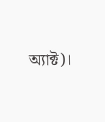অ্যাক্ট)।